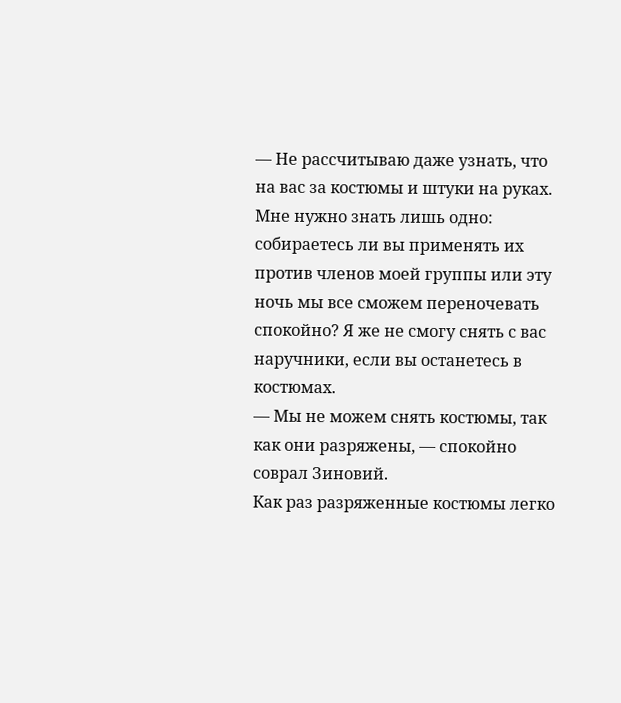— Не рассчитываю даже узнать, что на вас за костюмы и штуки на руках. Мне нужно знать лишь одно: собираетесь ли вы применять их против членов моей группы или эту ночь мы все сможем переночевать спокойно? Я же не смогу снять с вас наручники, если вы останетесь в костюмах.
— Мы не можем снять костюмы, так как они разряжены, — спокойно соврал Зиновий.
Как раз разряженные костюмы легко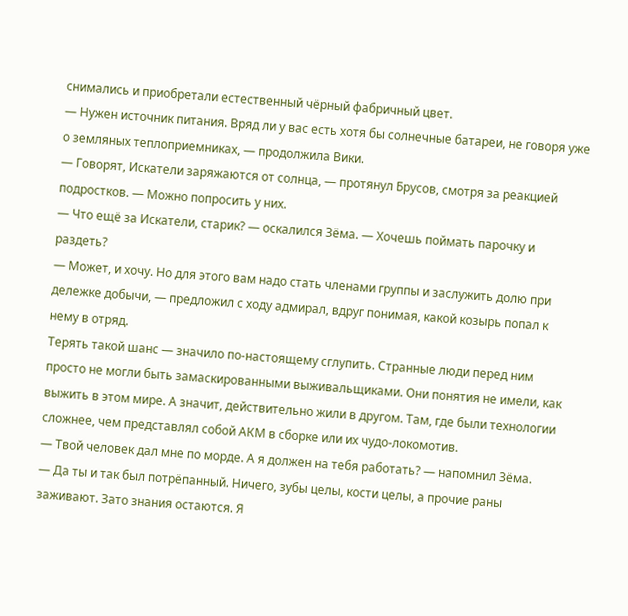снимались и приобретали естественный чёрный фабричный цвет.
— Нужен источник питания. Вряд ли у вас есть хотя бы солнечные батареи, не говоря уже о земляных теплоприемниках, — продолжила Вики.
— Говорят, Искатели заряжаются от солнца, — протянул Брусов, смотря за реакцией подростков. — Можно попросить у них.
— Что ещё за Искатели, старик? — оскалился Зёма. — Хочешь поймать парочку и раздеть?
— Может, и хочу. Но для этого вам надо стать членами группы и заслужить долю при дележке добычи, — предложил с ходу адмирал, вдруг понимая, какой козырь попал к нему в отряд.
Терять такой шанс — значило по-настоящему сглупить. Странные люди перед ним просто не могли быть замаскированными выживальщиками. Они понятия не имели, как выжить в этом мире. А значит, действительно жили в другом. Там, где были технологии сложнее, чем представлял собой АКМ в сборке или их чудо-локомотив.
— Твой человек дал мне по морде. А я должен на тебя работать? — напомнил Зёма.
— Да ты и так был потрёпанный. Ничего, зубы целы, кости целы, а прочие раны заживают. Зато знания остаются. Я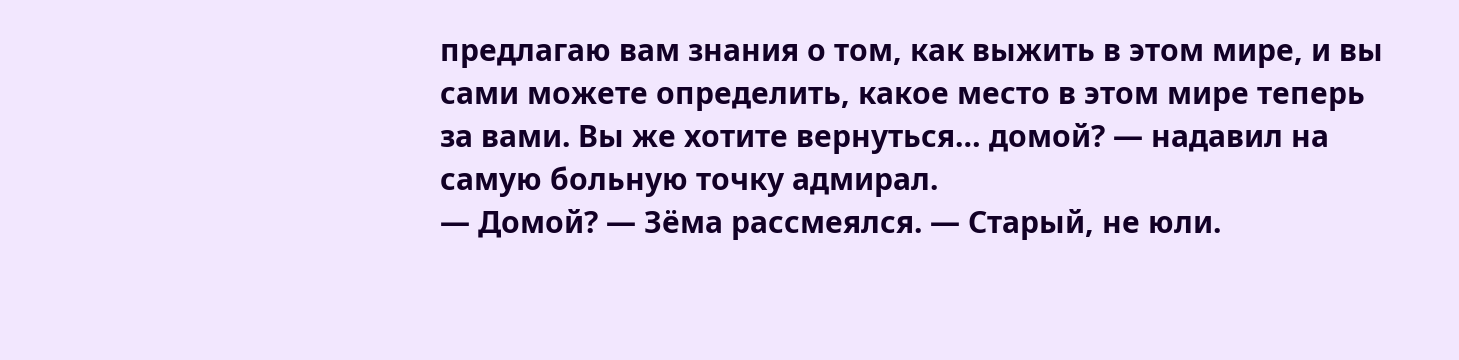предлагаю вам знания о том, как выжить в этом мире, и вы сами можете определить, какое место в этом мире теперь за вами. Вы же хотите вернуться… домой? — надавил на самую больную точку адмирал.
— Домой? — Зёма рассмеялся. — Старый, не юли.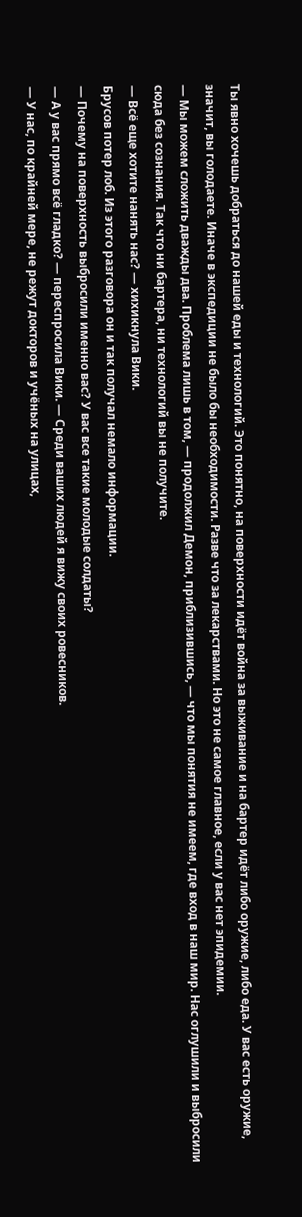Ты явно хочешь добраться до нашей еды и технологий. Это понятно, на поверхности идёт война за выживание и на бартер идёт либо оружие, либо еда. У вас есть оружие, значит, вы голодаете. Иначе в экспедиции не было бы необходимости. Разве что за лекарствами. Но это не самое главное, если у вас нет эпидемии.
— Мы можем сложить дважды два. Проблема лишь в том, — продолжил Демон, приблизившись, — что мы понятия не имеем, где вход в наш мир. Нас оглушили и выбросили сюда без сознания. Так что ни бартера, ни технологий вы не получите.
— Всё еще хотите нанять нас? — хихикнула Вики.
Брусов потер лоб. Из этого разговора он и так получал немало информации.
— Почему на поверхность выбросили именно вас? У вас все такие молодые солдаты?
— А у вас прямо всё гладко? — переспросила Вики. — Среди ваших людей я вижу своих ровесников.
— У нас, по крайней мере, не режут докторов и учёных на улицах,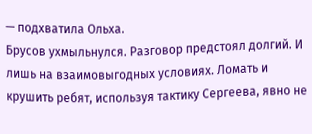— подхватила Ольха.
Брусов ухмыльнулся. Разговор предстоял долгий. И лишь на взаимовыгодных условиях. Ломать и крушить ребят, используя тактику Сергеева, явно не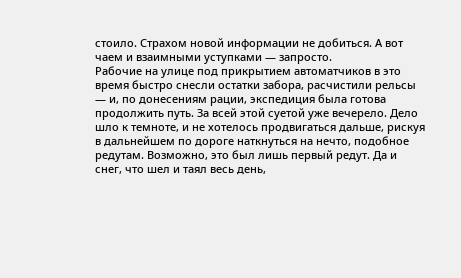стоило. Страхом новой информации не добиться. А вот чаем и взаимными уступками — запросто.
Рабочие на улице под прикрытием автоматчиков в это время быстро снесли остатки забора, расчистили рельсы — и, по донесениям рации, экспедиция была готова продолжить путь. За всей этой суетой уже вечерело. Дело шло к темноте, и не хотелось продвигаться дальше, рискуя в дальнейшем по дороге наткнуться на нечто, подобное редутам. Возможно, это был лишь первый редут. Да и снег, что шел и таял весь день,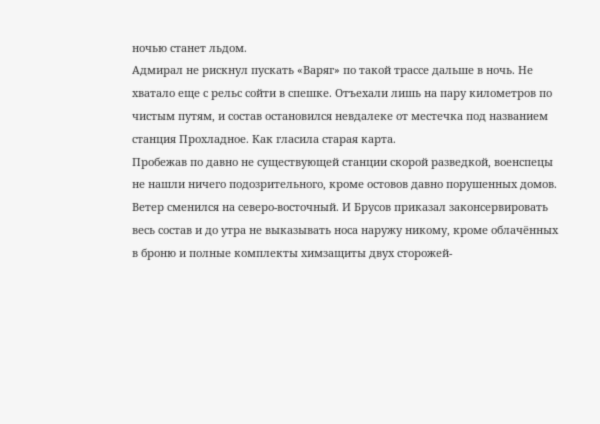ночью станет льдом.
Адмирал не рискнул пускать «Варяг» по такой трассе дальше в ночь. Не хватало еще с рельс сойти в спешке. Отъехали лишь на пару километров по чистым путям, и состав остановился невдалеке от местечка под названием станция Прохладное. Как гласила старая карта.
Пробежав по давно не существующей станции скорой разведкой, военспецы не нашли ничего подозрительного, кроме остовов давно порушенных домов. Ветер сменился на северо-восточный. И Брусов приказал законсервировать весь состав и до утра не выказывать носа наружу никому, кроме облачённых в броню и полные комплекты химзащиты двух сторожей-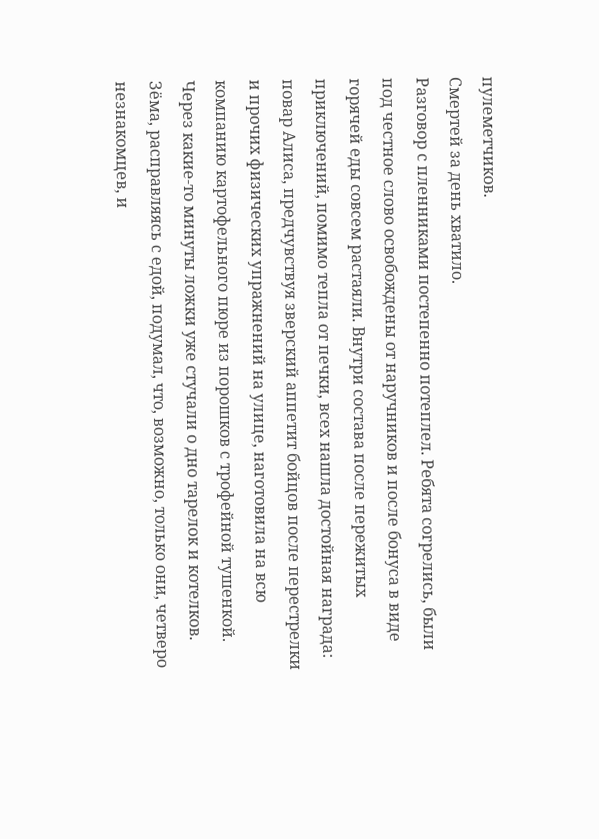пулеметчиков.
Смертей за день хватило.
Разговор с пленниками постепенно потеплел. Ребята согрелись, были под честное слово освобождены от наручников и после бонуса в виде горячей еды совсем растаяли. Внутри состава после пережитых приключений, помимо тепла от печки, всех нашла достойная награда: повар Алиса, предчувствуя зверский аппетит бойцов после перестрелки и прочих физических упражнений на улице, наготовила на всю компанию картофельного пюре из порошков с трофейной тушенкой. Через какие-то минуты ложки уже стучали о дно тарелок и котелков.
Зёма, расправляясь с едой, подумал, что, возможно, только они, четверо незнакомцев, и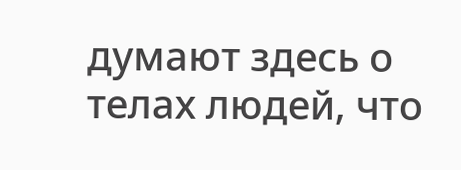думают здесь о телах людей, что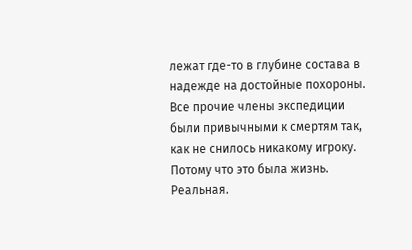лежат где-то в глубине состава в надежде на достойные похороны. Все прочие члены экспедиции были привычными к смертям так, как не снилось никакому игроку. Потому что это была жизнь. Реальная.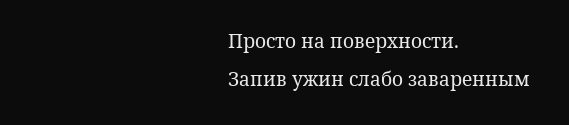Просто на поверхности.
Запив ужин слабо заваренным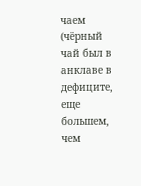чаем (чёрный чай был в анклаве в дефиците, еще большем, чем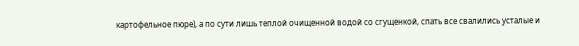картофельное пюре), а по сути лишь теплой очищенной водой со сгущенкой, спать все свалились усталые и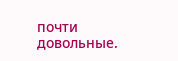почти довольные.